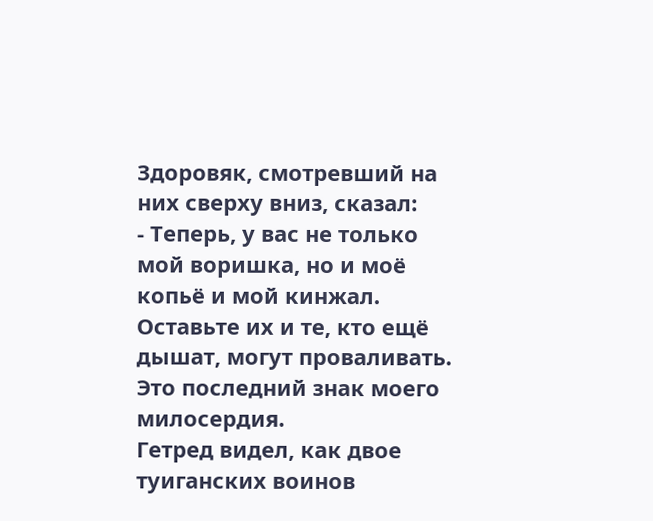Здоровяк, смотревший на них сверху вниз, сказал:
- Теперь, у вас не только мой воришка, но и моё копьё и мой кинжал. Оставьте их и те, кто ещё дышат, могут проваливать. Это последний знак моего милосердия.
Гетред видел, как двое туиганских воинов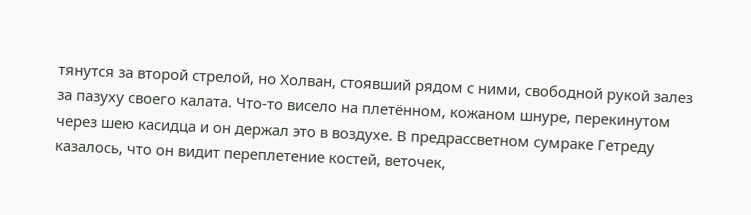тянутся за второй стрелой, но Холван, стоявший рядом с ними, свободной рукой залез за пазуху своего калата. Что-то висело на плетённом, кожаном шнуре, перекинутом через шею касидца и он держал это в воздухе. В предрассветном сумраке Гетреду казалось, что он видит переплетение костей, веточек,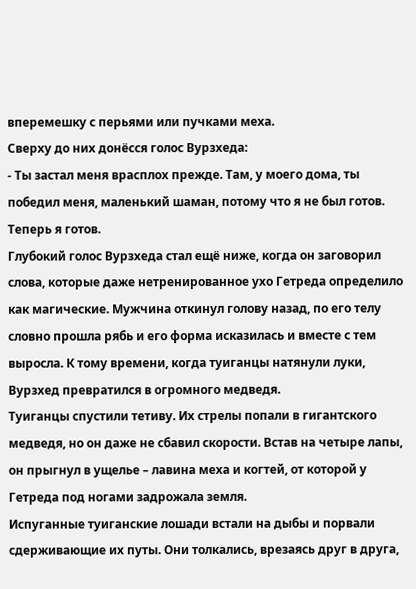вперемешку с перьями или пучками меха.
Сверху до них донёсся голос Вурзхеда:
- Ты застал меня врасплох прежде. Там, у моего дома, ты победил меня, маленький шаман, потому что я не был готов. Теперь я готов.
Глубокий голос Вурзхеда стал ещё ниже, когда он заговорил слова, которые даже нетренированное ухо Гетреда определило как магические. Мужчина откинул голову назад, по его телу словно прошла рябь и его форма исказилась и вместе с тем выросла. К тому времени, когда туиганцы натянули луки, Вурзхед превратился в огромного медведя.
Туиганцы спустили тетиву. Их стрелы попали в гигантского медведя, но он даже не сбавил скорости. Встав на четыре лапы, он прыгнул в ущелье – лавина меха и когтей, от которой у Гетреда под ногами задрожала земля.
Испуганные туиганские лошади встали на дыбы и порвали сдерживающие их путы. Они толкались, врезаясь друг в друга,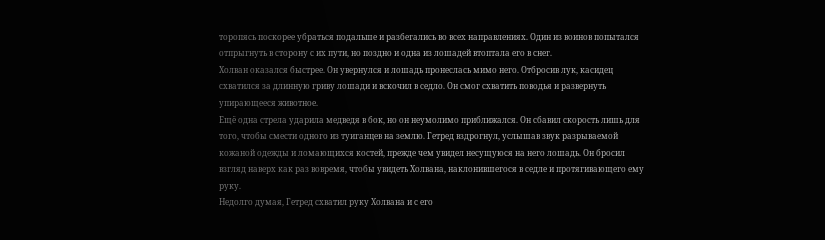торопясь поскорее убраться подальше и разбегались во всех направлениях. Один из воинов попытался отпрыгнуть в сторону с их пути, но поздно и одна из лошадей втоптала его в снег.
Холван оказался быстрее. Он увернулся и лошадь пронеслась мимо него. Отбросив лук, касидец схватился за длинную гриву лошади и вскочил в седло. Он смог схватить поводья и развернуть упирающееся животное.
Ещё одна стрела ударила медведя в бок, но он неумолимо приближался. Он сбавил скорость лишь для того, чтобы смести одного из туиганцев на землю. Гетред вздрогнул, услышав звук разрываемой кожаной одежды и ломающихся костей, прежде чем увидел несущуюся на него лошадь. Он бросил взгляд наверх как раз вовремя, чтобы увидеть Холвана, наклонившегося в седле и протягивающего ему руку.
Недолго думая, Гетред схватил руку Холвана и с его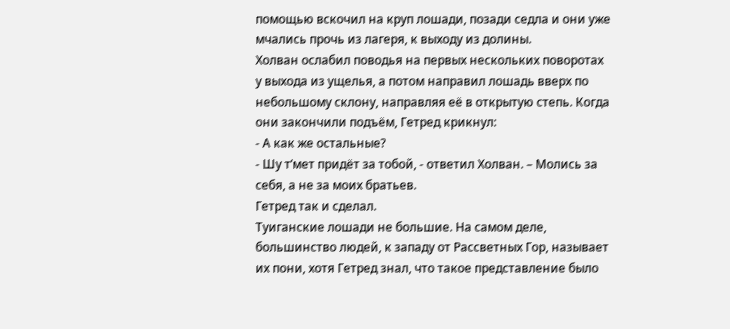помощью вскочил на круп лошади, позади седла и они уже мчались прочь из лагеря, к выходу из долины.
Холван ослабил поводья на первых нескольких поворотах у выхода из ущелья, а потом направил лошадь вверх по небольшому склону, направляя её в открытую степь. Когда они закончили подъём, Гетред крикнул:
- А как же остальные?
- Шу т’мет придёт за тобой, - ответил Холван. – Молись за себя, а не за моих братьев.
Гетред так и сделал.
Туиганские лошади не большие. На самом деле, большинство людей, к западу от Рассветных Гор, называет их пони, хотя Гетред знал, что такое представление было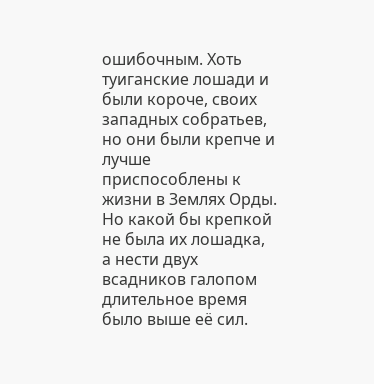ошибочным. Хоть туиганские лошади и были короче, своих западных собратьев, но они были крепче и лучше приспособлены к жизни в Землях Орды. Но какой бы крепкой не была их лошадка, а нести двух всадников галопом длительное время было выше её сил.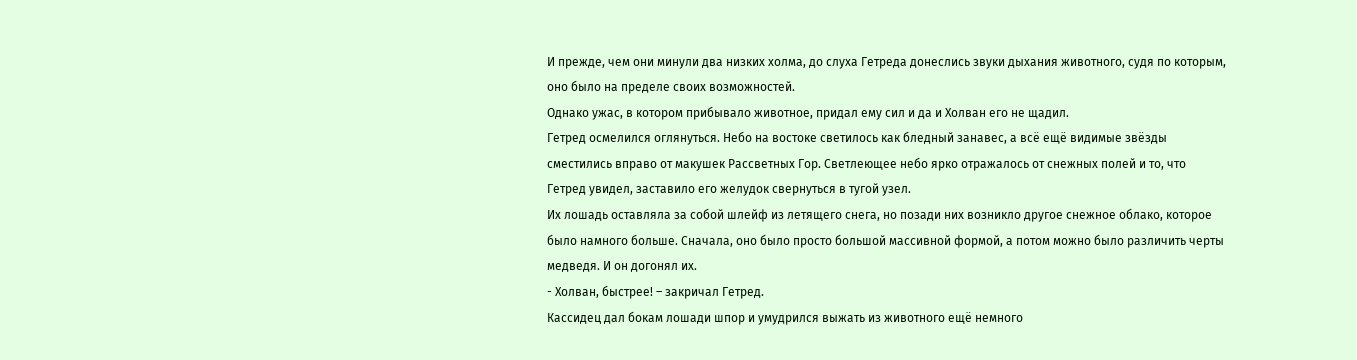И прежде, чем они минули два низких холма, до слуха Гетреда донеслись звуки дыхания животного, судя по которым, оно было на пределе своих возможностей.
Однако ужас, в котором прибывало животное, придал ему сил и да и Холван его не щадил.
Гетред осмелился оглянуться. Небо на востоке светилось как бледный занавес, а всё ещё видимые звёзды сместились вправо от макушек Рассветных Гор. Светлеющее небо ярко отражалось от снежных полей и то, что Гетред увидел, заставило его желудок свернуться в тугой узел.
Их лошадь оставляла за собой шлейф из летящего снега, но позади них возникло другое снежное облако, которое было намного больше. Сначала, оно было просто большой массивной формой, а потом можно было различить черты медведя. И он догонял их.
- Холван, быстрее! – закричал Гетред.
Кассидец дал бокам лошади шпор и умудрился выжать из животного ещё немного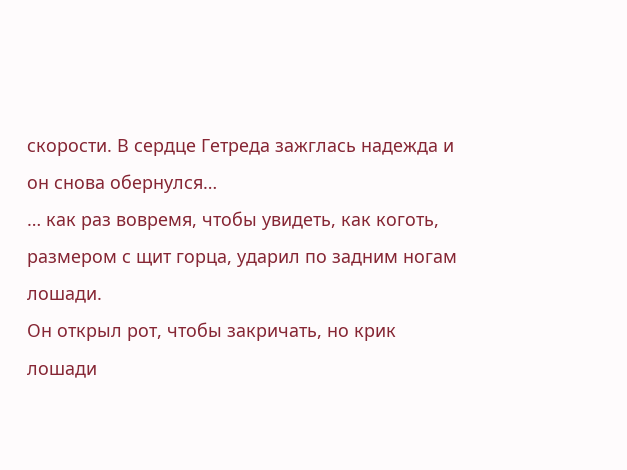скорости. В сердце Гетреда зажглась надежда и он снова обернулся…
… как раз вовремя, чтобы увидеть, как коготь, размером с щит горца, ударил по задним ногам лошади.
Он открыл рот, чтобы закричать, но крик лошади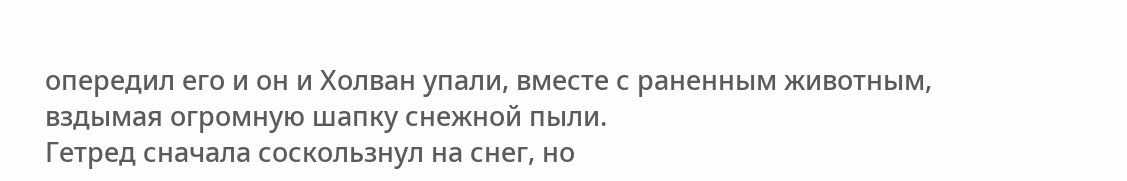опередил его и он и Холван упали, вместе с раненным животным, вздымая огромную шапку снежной пыли.
Гетред сначала соскользнул на снег, но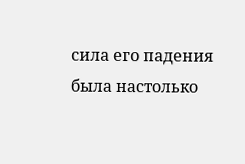сила его падения была настолько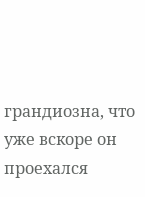грандиозна, что уже вскоре он проехался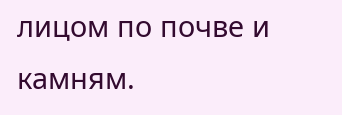лицом по почве и камням.